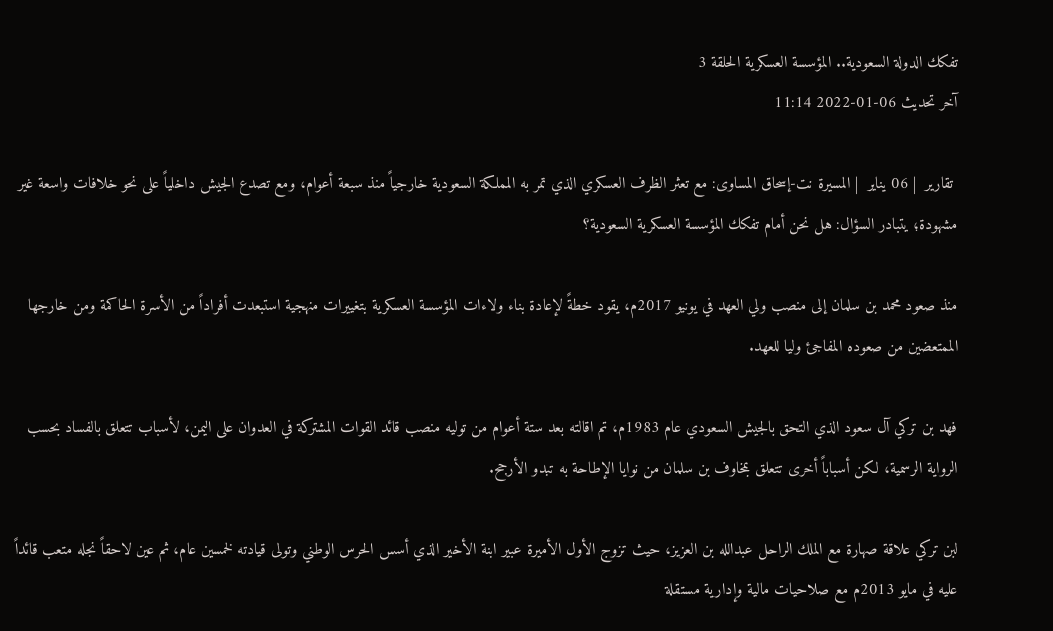تفكك الدولة السعودية.. المؤسسة العسكرية الحلقة 3
آخر تحديث 06-01-2022 11:14

 تقارير  | 06 يناير  | المسيرة نت-إسحاق المساوى: مع تعثر الظرف العسكري الذي تمر به المملكة السعودية خارجياً منذ سبعة أعوام، ومع تصدع الجيش داخلياً على نحو خلافات واسعة غير مشهودة؛ يتبادر السؤال: هل نحن أمام تفكك المؤسسة العسكرية السعودية؟

منذ صعود محمد بن سلمان إلى منصب ولي العهد في يونيو 2017م، يقود خطةً لإعادة بناء ولاءات المؤسسة العسكرية بتغييرات منهجية استبعدت أفراداً من الأسرة الحاكمة ومن خارجها الممتعضين من صعوده المفاجئ وليا للعهد.

فهد بن تركي آل سعود الذي التحق بالجيش السعودي عام 1983م، تم اقالته بعد ستة أعوام من توليه منصب قائد القوات المشتركة في العدوان على اليمن، لأسباب تتعلق بالفساد بحسب الرواية الرسمية، لكن أسباباً أخرى تتعلق بمخاوف بن سلمان من نوايا الإطاحة به تبدو الأرجح.

لبن تركي علاقة صهارة مع الملك الراحل عبدالله بن العزيز، حيث تزوج الأول الأميرة عبير ابنة الأخير الذي أسس الحرس الوطني وتولى قيادته لخمسين عام، ثم عين لاحقاً نجله متعب قائداً عليه في مايو 2013م مع صلاحيات مالية وإدارية مستقلة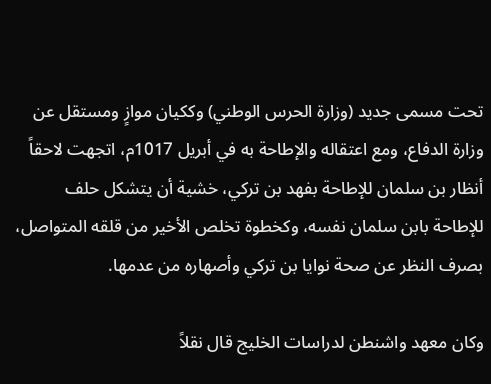تحت مسمى جديد (وزارة الحرس الوطني) وككيان موازٍ ومستقل عن وزارة الدفاع، ومع اعتقاله والإطاحة به في أبريل 1017م، اتجهت لاحقاً أنظار بن سلمان للإطاحة بفهد بن تركي، خشية أن يتشكل حلف للإطاحة بابن سلمان نفسه، وكخطوة تخلص الأخير من قلقه المتواصل، بصرف النظر عن صحة نوايا بن تركي وأصهاره من عدمها.

وكان معهد واشنطن لدراسات الخليج قال نقلاً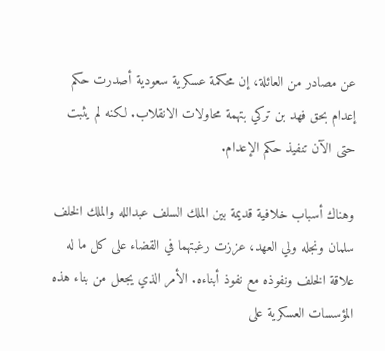عن مصادر من العائلة، إن محكمة عسكرية سعودية أصدرت حكم إعدام بحق فهد بن تركي بتهمة محاولات الانقلاب. لكنه لم يثبت حتى الآن تنفيذ حكم الإعدام.

وهناك أسباب خلافية قديمة بين الملك السلف عبدالله والملك الخلف سلمان ونجله ولي العهد، عززت رغبتهما في القضاء على كل ما له علاقة الخلف ونفوذه مع نفوذ أبناءه. الأمر الذي يجعل من بناء هذه المؤسسات العسكرية على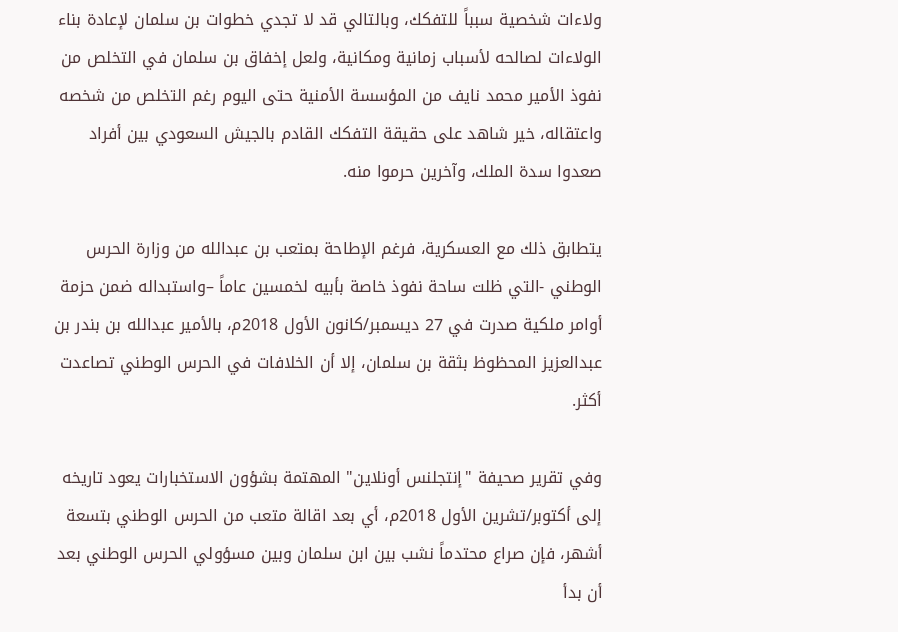ولاءات شخصية سبباً للتفكك، وبالتالي قد لا تجدي خطوات بن سلمان لإعادة بناء الولاءات لصالحه لأسباب زمانية ومكانية، ولعل إخفاق بن سلمان في التخلص من نفوذ الأمير محمد نايف من المؤسسة الأمنية حتى اليوم رغم التخلص من شخصه واعتقاله، خير شاهد على حقيقة التفكك القادم بالجيش السعودي بين أفراد صعدوا سدة الملك، وآخرين حرموا منه.

يتطابق ذلك مع العسكرية، فرغم الإطاحة بمتعب بن عبدالله من وزارة الحرس الوطني -التي ظلت ساحة نفوذ خاصة بأبيه لخمسين عاماً –واستبداله ضمن حزمة أوامر ملكية صدرت في 27 ديسمبر/كانون الأول 2018م، بالأمير عبدالله بن بندر بن عبدالعزيز المحظوظ بثقة بن سلمان، إلا أن الخلافات في الحرس الوطني تصاعدت أكثر.

وفي تقرير صحيفة "إنتجلنس أونلاين" المهتمة بشؤون الاستخبارات يعود تاريخه إلى أكتوبر/تشرين الأول 2018م، أي بعد اقالة متعب من الحرس الوطني بتسعة أشهر، فإن صراع محتدماً نشب بين ابن سلمان وبين مسؤولي الحرس الوطني بعد أن بدأ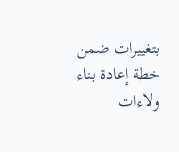بتغييرات ضمن خطة إعادة بناء ولاءات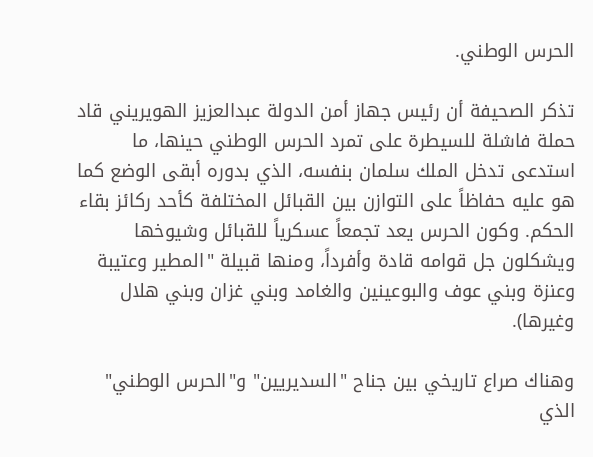الحرس الوطني.

تذكر الصحيفة أن رئيس جهاز أمن الدولة عبدالعزيز الهويريني قاد حملة فاشلة للسيطرة على تمرد الحرس الوطني حينها، ما استدعى تدخل الملك سلمان بنفسه، الذي بدوره أبقى الوضع كما هو عليه حفاظاً على التوازن بين القبائل المختلفة كأحد ركائز بقاء الحكم. وكون الحرس يعد تجمعاً عسكرياً للقبائل وشيوخها ويشكلون جل قوامه قادة وأفرداً، ومنها قبيلة "المطير وعتيبة وعنزة وبني عوف والبوعينين والغامد وبني غزان وبني هلال وغيرها).

وهناك صراع تاريخي بين جناح "السديريين" و"الحرس الوطني" الذي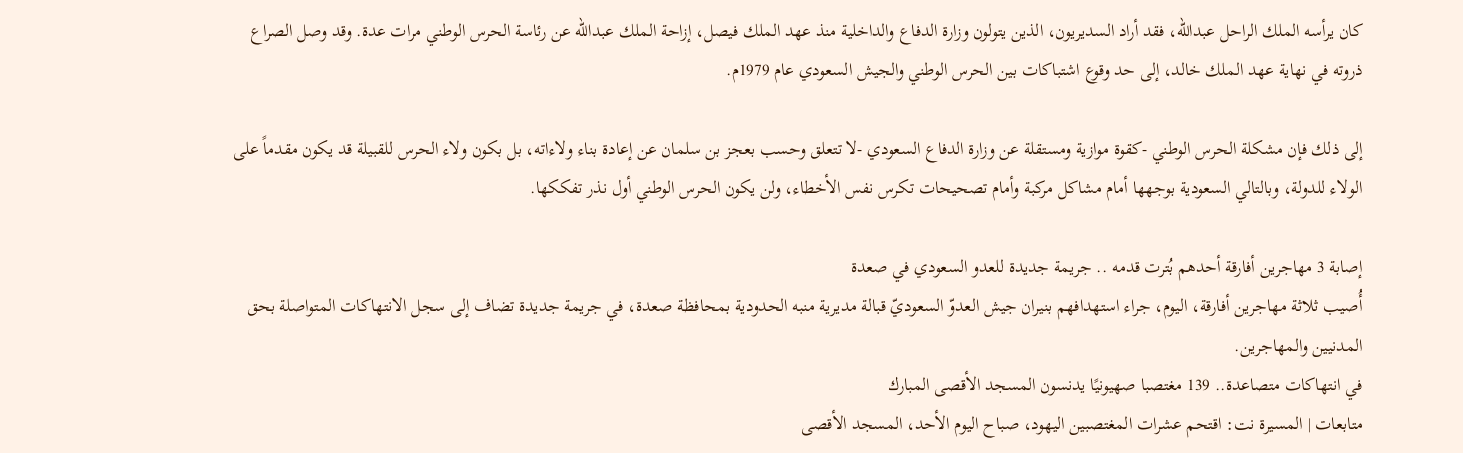كان يرأسه الملك الراحل عبدالله، فقد أراد السديريون، الذين يتولون وزارة الدفاع والداخلية منذ عهد الملك فيصل، إزاحة الملك عبدالله عن رئاسة الحرس الوطني مرات عدة. وقد وصل الصراع ذروته في نهاية عهد الملك خالد، إلى حد وقوع اشتباكات بين الحرس الوطني والجيش السعودي عام 1979م.

إلى ذلك فإن مشكلة الحرس الوطني -كقوة موازية ومستقلة عن وزارة الدفاع السعودي -لا تتعلق وحسب بعجز بن سلمان عن إعادة بناء ولاءاته، بل بكون ولاء الحرس للقبيلة قد يكون مقدماً على الولاء للدولة، وبالتالي السعودية بوجهها أمام مشاكل مركبة وأمام تصحيحات تكرس نفس الأخطاء، ولن يكون الحرس الوطني أول نذر تفككها.

إصابة 3 مهاجرين أفارقة أحدهم بُترت قدمه .. جريمة جديدة للعدو السعودي في صعدة
أُصيب ثلاثة مهاجرين أفارقة، اليوم، جراء استهدافهم بنيران جيش العدوّ السعوديّ قبالة مديرية منبه الحدودية بمحافظة صعدة، في جريمة جديدة تضاف إلى سجل الانتهاكات المتواصلة بحق المدنيين والمهاجرين.
في انتهاكات متصاعدة.. 139 مغتصبا صهيونيًا يدنسون المسجد الأقصى المبارك
متابعات | المسيرة نت: اقتحم عشرات المغتصبين اليهود، صباح اليوم الأحد، المسجد الأقصى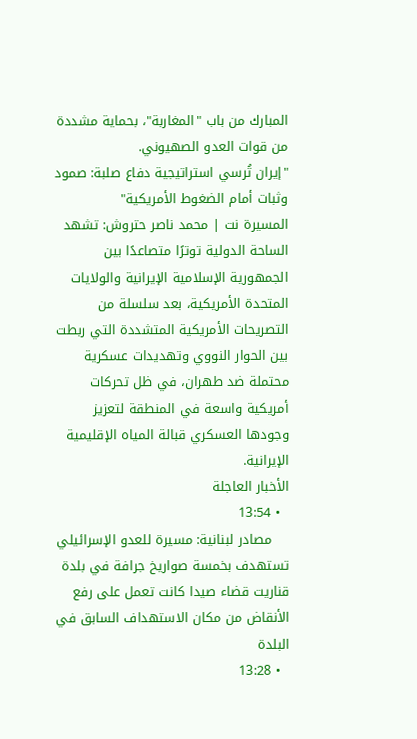المبارك من باب "المغاربة"، بحماية مشددة من قوات العدو الصهيوني.
"إيران تُرسي استراتيجية دفاع صلبة: صمود وثبات أمام الضغوط الأمريكية"
المسيرة نت | محمد ناصر حتروش: تشهد الساحة الدولية توترًا متصاعدًا بين الجمهورية الإسلامية الإيرانية والولايات المتحدة الأمريكية، بعد سلسلة من التصريحات الأمريكية المتشددة التي ربطت بين الحوار النووي وتهديدات عسكرية محتملة ضد طهران، في ظل تحركات أمريكية واسعة في المنطقة لتعزيز وجودها العسكري قبالة المياه الإقليمية الإيرانية.
الأخبار العاجلة
  • 13:54
    مصادر لبنانية: مسيرة للعدو الإسرائيلي تستهدف بخمسة صواريخ جرافة في بلدة قناريت قضاء صيدا كانت تعمل على رفع الأنقاض من مكان الاستهداف السابق في البلدة
  • 13:28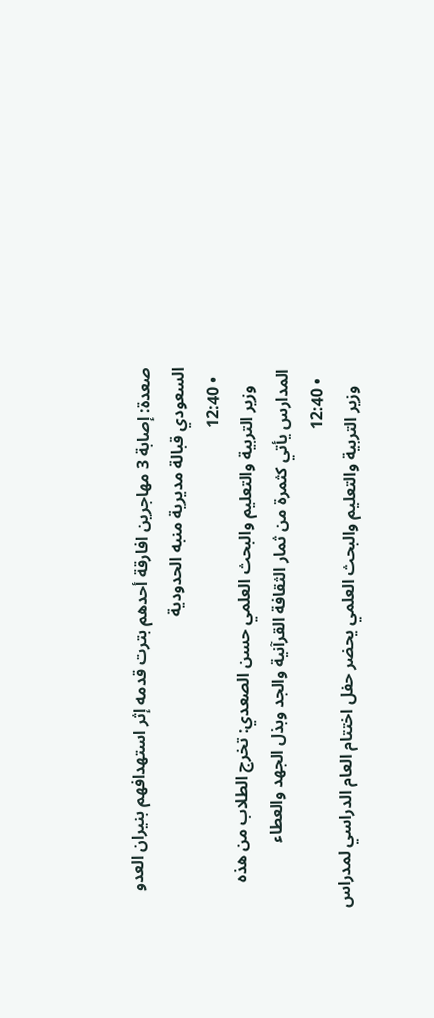صعدة: إصابة 3 مهاجرين افارقة أحدهم بترت قدمه إثر استهدافهم بنيران العدو السعودي قبالة مديرية منبه الحدودية
  • 12:40
    وزير التربية والتعليم والبحث العلمي حسن الصعدي: تخرج الطلاب من هذه المدارس يأتي كثمرة من ثمار الثقافة القرآنية والجد وبذل الجهد والعطاء
  • 12:40
    وزير التربية والتعليم والبحث العلمي يحضر حفل اختتام العام الدراسي لمدراس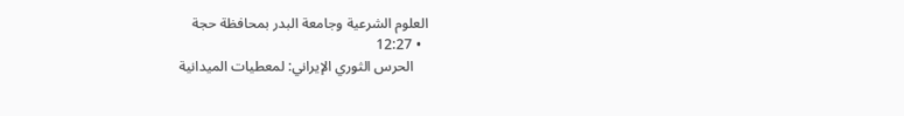العلوم الشرعية وجامعة البدر بمحافظة حجة
  • 12:27
    الحرس الثوري الإيراني: لمعطيات الميدانية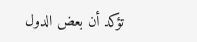تؤكد أن بعض الدول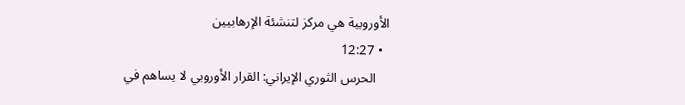الأوروبية هي مركز لتنشئة الإرهابيين
  • 12:27
    الحرس الثوري الإيراني: القرار الأوروبي لا يساهم في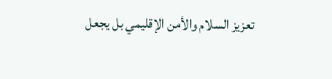تعزيز السلام والأمن الإقليمي بل يجعل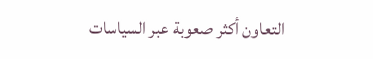التعاون أكثر صعوبة عبر السياسات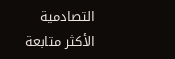التصادمية
الأكثر متابعة